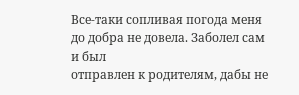Все-таки сопливая погода меня до добра не довела. Заболел сам и был
отправлен к родителям, дабы не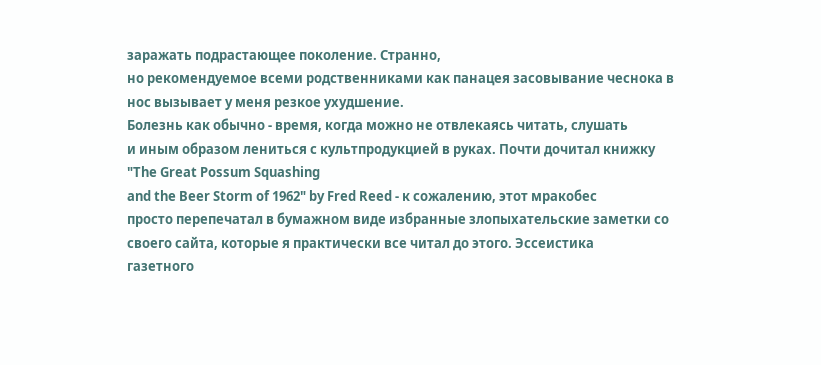заражать подрастающее поколение. Странно,
но рекомендуемое всеми родственниками как панацея засовывание чеснока в
нос вызывает у меня резкое ухудшение.
Болезнь как обычно - время, когда можно не отвлекаясь читать, слушать
и иным образом лениться с культпродукцией в руках. Почти дочитал книжку
"The Great Possum Squashing
and the Beer Storm of 1962" by Fred Reed - к сожалению, этот мракобес
просто перепечатал в бумажном виде избранные злопыхательские заметки со
своего сайта, которые я практически все читал до этого. Эссеистика
газетного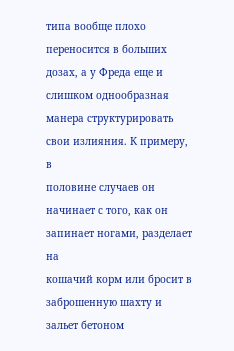типа вообще плохо переносится в больших дозах, а у Фреда еще и
слишком однообразная манера структурировать свои излияния. К примеру, в
половине случаев он начинает с того, как он запинает ногами, разделает на
кошачий корм или бросит в заброшенную шахту и зальет бетоном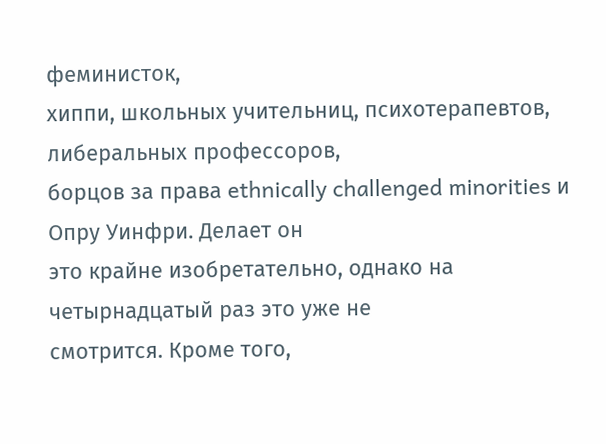феминисток,
хиппи, школьных учительниц, психотерапевтов, либеральных профессоров,
борцов за права ethnically challenged minorities и Опру Уинфри. Делает он
это крайне изобретательно, однако на четырнадцатый раз это уже не
смотрится. Кроме того,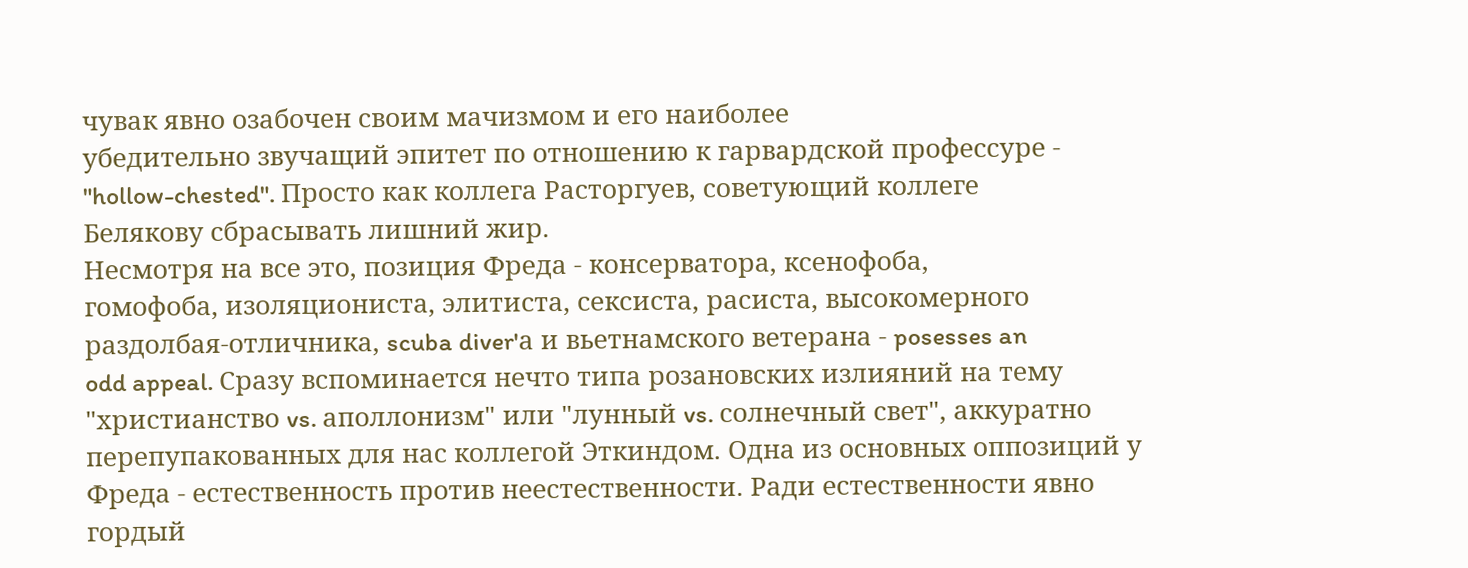чувак явно озабочен своим мачизмом и его наиболее
убедительно звучащий эпитет по отношению к гарвардской профессуре -
"hollow-chested". Просто как коллега Расторгуев, советующий коллеге
Белякову сбрасывать лишний жир.
Несмотря на все это, позиция Фреда - консерватора, ксенофоба,
гомофоба, изоляциониста, элитиста, сексиста, расиста, высокомерного
раздолбая-отличника, scuba diver'а и вьетнамского ветерана - posesses an
odd appeal. Сразу вспоминается нечто типа розановских излияний на тему
"христианство vs. аполлонизм" или "лунный vs. солнечный свет", аккуратно
перепупакованных для нас коллегой Эткиндом. Одна из основных оппозиций у
Фреда - естественность против неестественности. Ради естественности явно
гордый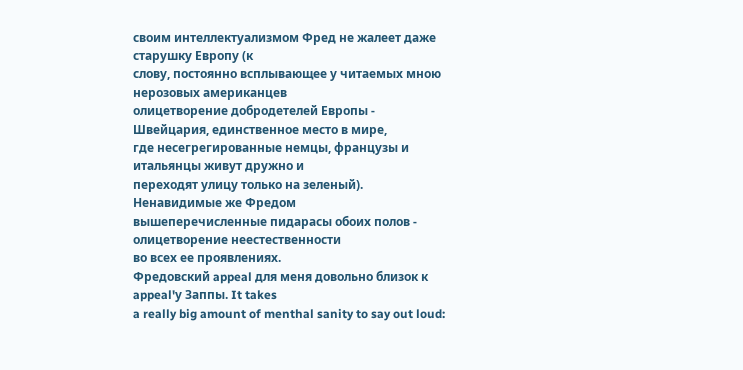своим интеллектуализмом Фред не жалеет даже старушку Европу (к
слову, постоянно всплывающее у читаемых мною нерозовых американцев
олицетворение добродетелей Европы - Швейцария, единственное место в мире,
где несегрегированные немцы, французы и итальянцы живут дружно и
переходят улицу только на зеленый). Ненавидимые же Фредом
вышеперечисленные пидарасы обоих полов - олицетворение неестественности
во всех ее проявлениях.
Фредовский appeal для меня довольно близок к appeal'у Заппы. It takes
a really big amount of menthal sanity to say out loud: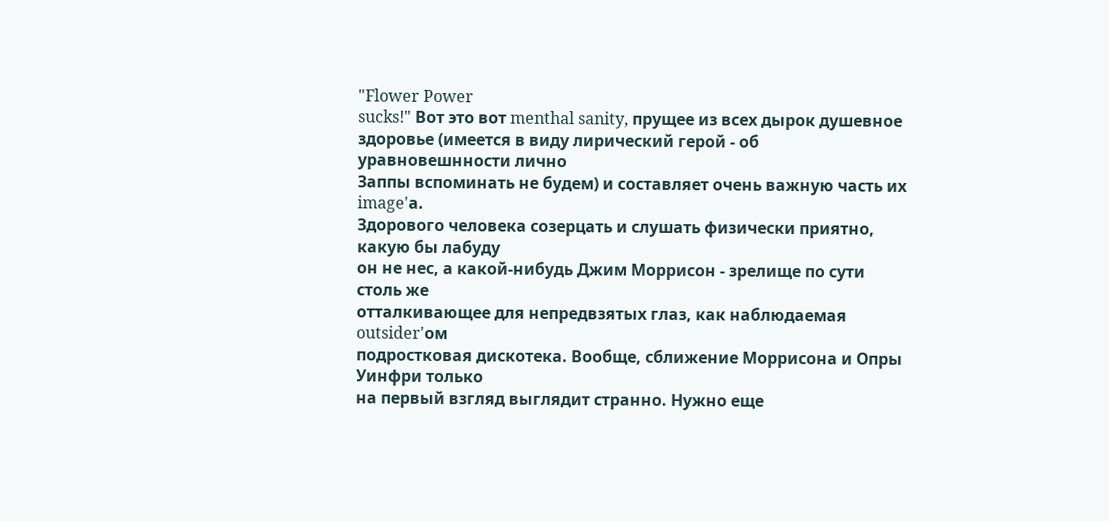"Flower Power
sucks!" Вот это вот menthal sanity, прущее из всех дырок душевное
здоровье (имеется в виду лирический герой - об уравновешнности лично
Заппы вспоминать не будем) и составляет очень важную часть их image'а.
Здорового человека созерцать и слушать физически приятно, какую бы лабуду
он не нес, а какой-нибудь Джим Моррисон - зрелище по сути столь же
отталкивающее для непредвзятых глаз, как наблюдаемая outsider'ом
подростковая дискотека. Вообще, сближение Моррисона и Опры Уинфри только
на первый взгляд выглядит странно. Нужно еще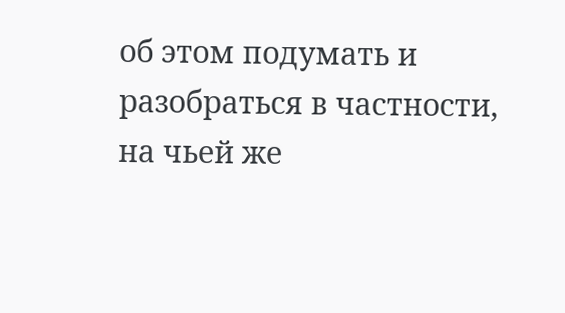об этом подумать и
разобраться в частности, на чьей же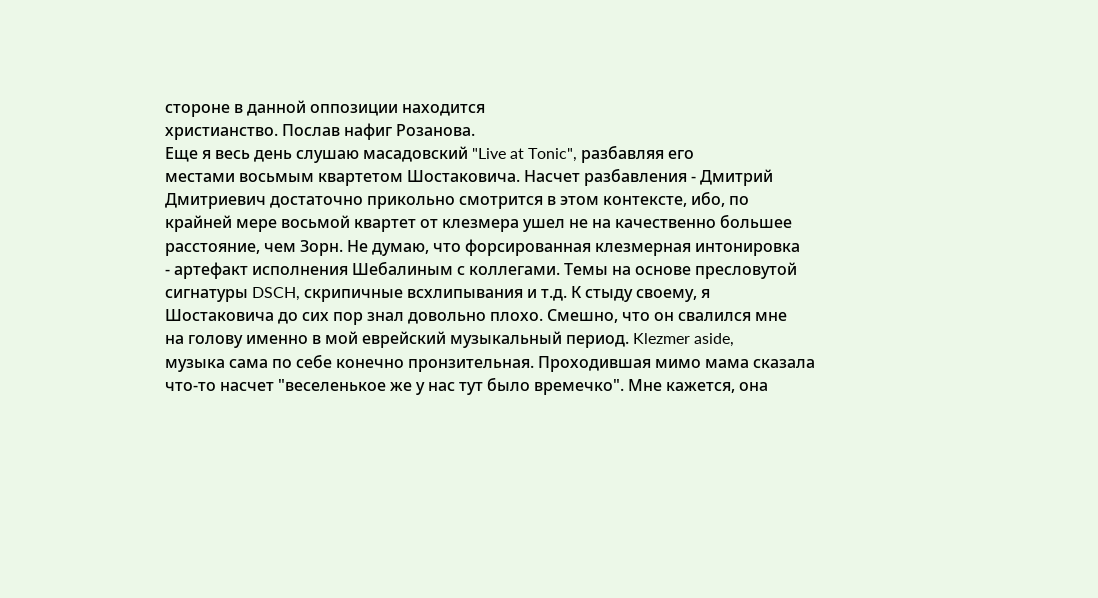стороне в данной оппозиции находится
христианство. Послав нафиг Розанова.
Еще я весь день слушаю масадовский "Live at Tonic", разбавляя его
местами восьмым квартетом Шостаковича. Насчет разбавления - Дмитрий
Дмитриевич достаточно прикольно смотрится в этом контексте, ибо, по
крайней мере восьмой квартет от клезмера ушел не на качественно большее
расстояние, чем Зорн. Не думаю, что форсированная клезмерная интонировка
- артефакт исполнения Шебалиным с коллегами. Темы на основе пресловутой
сигнатуры DSCH, скрипичные всхлипывания и т.д. К стыду своему, я
Шостаковича до сих пор знал довольно плохо. Смешно, что он свалился мне
на голову именно в мой еврейский музыкальный период. Klezmer aside,
музыка сама по себе конечно пронзительная. Проходившая мимо мама сказала
что-то насчет "веселенькое же у нас тут было времечко". Мне кажется, она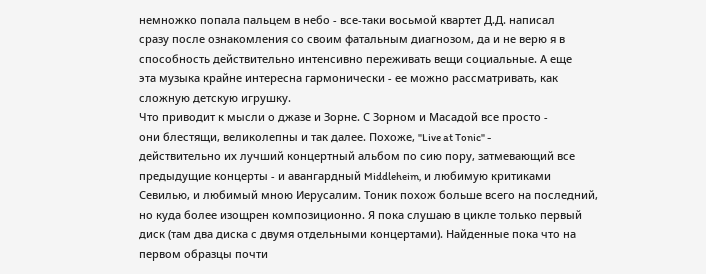немножко попала пальцем в небо - все-таки восьмой квартет Д.Д. написал
сразу после ознакомления со своим фатальным диагнозом, да и не верю я в
способность действительно интенсивно переживать вещи социальные. А еще
эта музыка крайне интересна гармонически - ее можно рассматривать, как
сложную детскую игрушку.
Что приводит к мысли о джазе и Зорне. С Зорном и Масадой все просто -
они блестящи, великолепны и так далее. Похоже, "Live at Tonic" -
действительно их лучший концертный альбом по сию пору, затмевающий все
предыдущие концерты - и авангардный Middleheim, и любимую критиками
Севилью, и любимый мною Иерусалим. Тоник похож больше всего на последний,
но куда более изощрен композиционно. Я пока слушаю в цикле только первый
диск (там два диска с двумя отдельными концертами). Найденные пока что на
первом образцы почти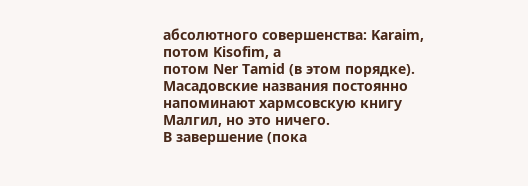абсолютного совершенства: Karaim, потом Kisofim, а
потом Ner Tamid (в этом порядке). Масадовские названия постоянно
напоминают хармсовскую книгу Малгил, но это ничего.
В завершение (пока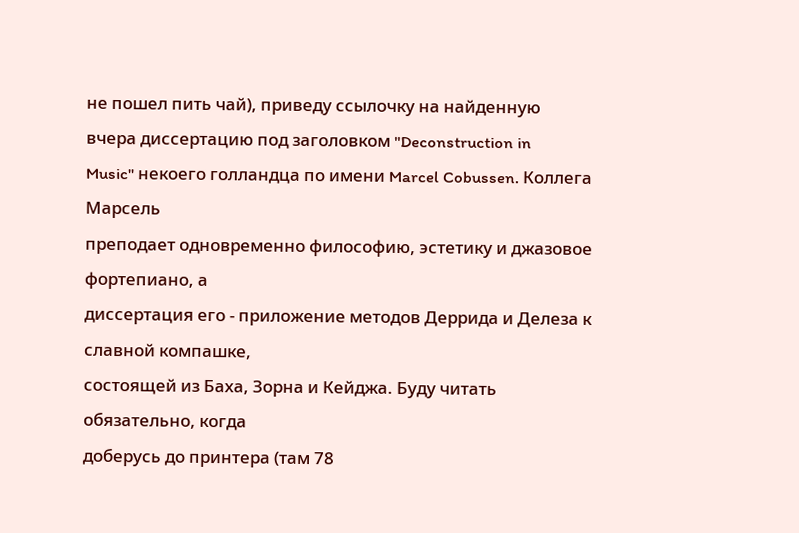не пошел пить чай), приведу ссылочку на найденную
вчера диссертацию под заголовком "Deconstruction in
Music" некоего голландца по имени Marcel Cobussen. Коллега Марсель
преподает одновременно философию, эстетику и джазовое фортепиано, а
диссертация его - приложение методов Деррида и Делеза к славной компашке,
состоящей из Баха, Зорна и Кейджа. Буду читать обязательно, когда
доберусь до принтера (там 78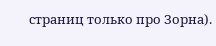страниц только про Зорна).